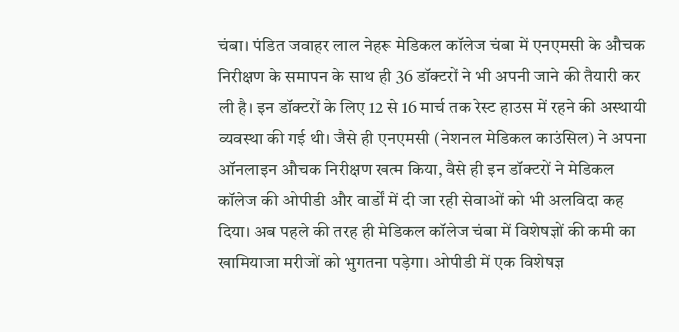चंबा। पंडित जवाहर लाल नेहरू मेडिकल कॉलेज चंबा में एनएमसी के औचक निरीक्षण के समापन के साथ ही 36 डॉक्टरों ने भी अपनी जाने की तैयारी कर ली है। इन डॉक्टरों के लिए 12 से 16 मार्च तक रेस्ट हाउस में रहने की अस्थायी व्यवस्था की गई थी। जैसे ही एनएमसी (नेशनल मेडिकल काउंसिल) ने अपना ऑनलाइन औचक निरीक्षण खत्म किया, वैसे ही इन डॉक्टरों ने मेडिकल कॉलेज की ओपीडी और वार्डों में दी जा रही सेवाओं को भी अलविदा कह दिया। अब पहले की तरह ही मेडिकल कॉलेज चंबा में विशेषज्ञों की कमी का खामियाजा मरीजों को भुगतना पड़ेगा। ओपीडी में एक विशेषज्ञ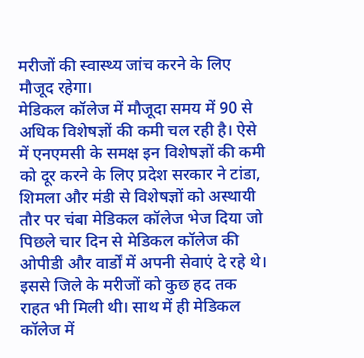मरीजों की स्वास्थ्य जांच करने के लिए मौजूद रहेगा।
मेडिकल कॉलेज में मौजूदा समय में 90 से अधिक विशेषज्ञों की कमी चल रही है। ऐसे में एनएमसी के समक्ष इन विशेषज्ञों की कमी को दूर करने के लिए प्रदेश सरकार ने टांडा, शिमला और मंडी से विशेषज्ञों को अस्थायी तौर पर चंबा मेडिकल कॉलेज भेज दिया जो पिछले चार दिन से मेडिकल कॉलेज की ओपीडी और वार्डों में अपनी सेवाएं दे रहे थे। इससे जिले के मरीजों को कुछ हद तक राहत भी मिली थी। साथ में ही मेडिकल कॉलेज में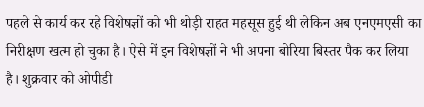पहले से कार्य कर रहे विशेषज्ञों को भी थोड़ी राहत महसूस हुई थी लेकिन अब एनएमएसी का निरीक्षण खत्म हो चुका है। ऐसे में इन विशेषज्ञों ने भी अपना बोरिया बिस्तर पैक कर लिया है। शुक्रवार को ओपीडी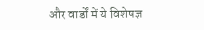और वार्डों में ये विशेषज्ञ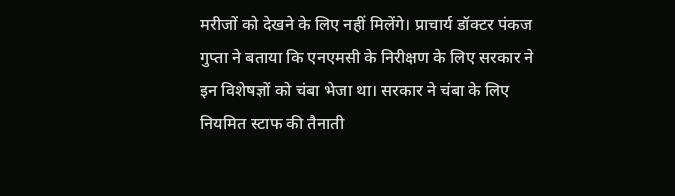मरीजों को देखने के लिए नहीं मिलेंगे। प्राचार्य डॉक्टर पंकज गुप्ता ने बताया कि एनएमसी के निरीक्षण के लिए सरकार ने इन विशेषज्ञों को चंबा भेजा था। सरकार ने चंबा के लिए नियमित स्टाफ की तैनाती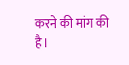करने की मांग की है।